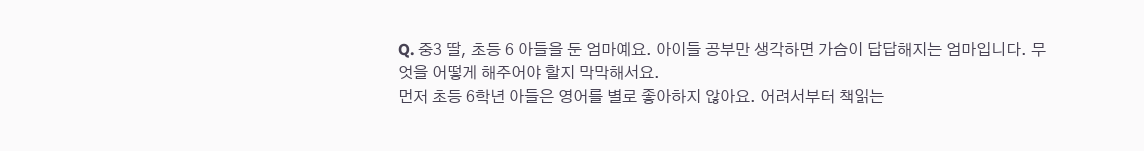Q. 중3 딸, 초등 6 아들을 둔 엄마예요. 아이들 공부만 생각하면 가슴이 답답해지는 엄마입니다. 무엇을 어떻게 해주어야 할지 막막해서요.
먼저 초등 6학년 아들은 영어를 별로 좋아하지 않아요. 어려서부터 책읽는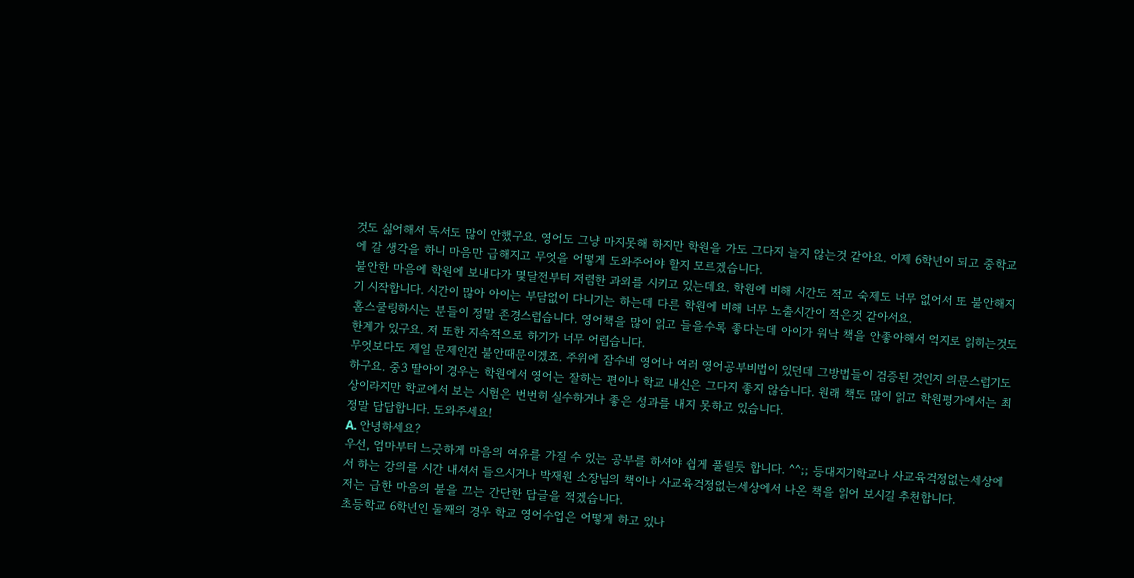것도 싫어해서 독서도 많이 안했구요. 영어도 그냥 마지못해 하지만 학원을 가도 그다지 늘지 않는것 같아요. 이제 6학년이 되고 중학교에 갈 생각을 하니 마음만 급해지고 무엇을 어떻게 도와주어야 할지 모르겠습니다.
불안한 마음에 학원에 보내다가 몇달전부터 저렴한 과외를 시키고 있는데요. 학원에 비해 시간도 적고 숙제도 너무 없어서 또 불안해지기 시작합니다. 시간이 많아 아이는 부담없이 다니기는 하는데 다른 학원에 비해 너무 노출시간이 적은것 같아서요.
홈스쿨링하시는 분들이 정말 존경스럽습니다. 영어책을 많이 읽고 들을수록 좋다는데 아이가 워낙 책을 안좋아해서 억지로 읽히는것도 한계가 있구요. 저 또한 지속적으로 하기가 너무 어렵습니다.
무엇보다도 제일 문제인건 불안때문이겠죠. 주위에 잠수네 영어나 여러 영어공부비법이 있던데 그방법들이 검증된 것인지 의문스럽기도 하구요. 중3 딸아이 경우는 학원에서 영어는 잘하는 편이나 학교 내신은 그다지 좋지 않습니다. 원래 책도 많이 읽고 학원평가에서는 최상이라지만 학교에서 보는 시험은 번번히 실수하거나 좋은 성과를 내지 못하고 있습니다.
정말 답답합니다. 도와주세요!
A. 안녕하세요?
우선, 엄마부터 느긋하게 마음의 여유를 가질 수 있는 공부를 하셔야 쉽게 풀릴듯 합니다. ^^;; 등대지기학교나 사교육걱정없는세상에서 하는 강의를 시간 내셔서 들으시거나 박재원 소장님의 책이나 사교육걱정없는세상에서 나온 책을 읽어 보시길 추천합니다.
저는 급한 마음의 불을 끄는 간단한 답글을 적겠습니다.
초등학교 6학년인 둘째의 경우 학교 영어수업은 어떻게 하고 있나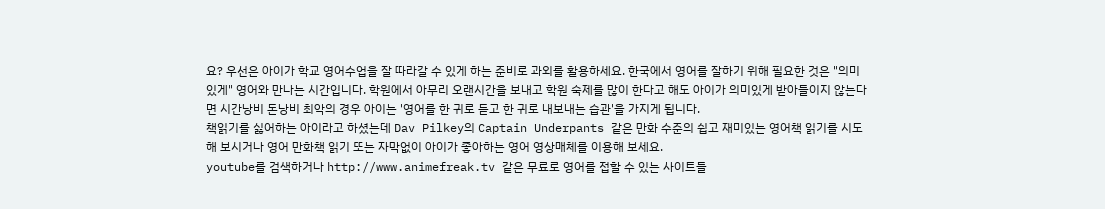요? 우선은 아이가 학교 영어수업을 잘 따라갈 수 있게 하는 준비로 과외를 활용하세요. 한국에서 영어를 잘하기 위해 필요한 것은 "의미있게" 영어와 만나는 시간입니다. 학원에서 아무리 오랜시간을 보내고 학원 숙제를 많이 한다고 해도 아이가 의미있게 받아들이지 않는다면 시간낭비 돈낭비 최악의 경우 아이는 '영어를 한 귀로 듣고 한 귀로 내보내는 습관'을 가지게 됩니다.
책읽기를 싫어하는 아이라고 하셨는데 Dav Pilkey의 Captain Underpants 같은 만화 수준의 쉽고 재미있는 영어책 읽기를 시도해 보시거나 영어 만화책 읽기 또는 자막없이 아이가 좋아하는 영어 영상매체를 이용해 보세요.
youtube를 검색하거나 http://www.animefreak.tv 같은 무료로 영어를 접할 수 있는 사이트들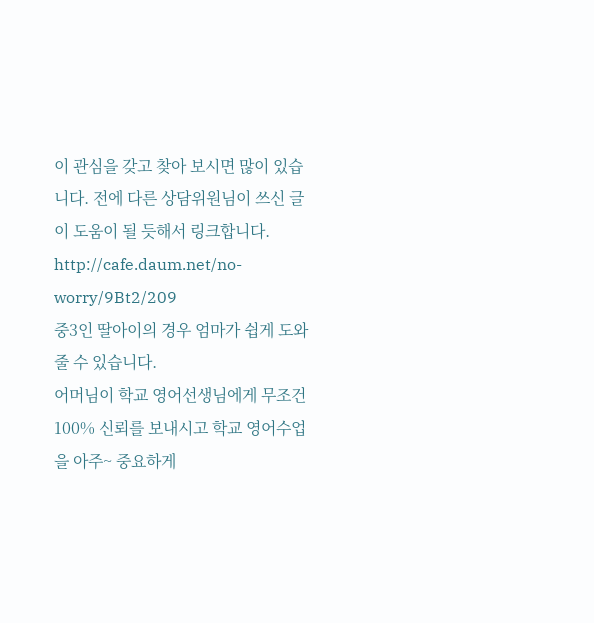이 관심을 갖고 찾아 보시면 많이 있습니다. 전에 다른 상담위원님이 쓰신 글이 도움이 될 듯해서 링크합니다. http://cafe.daum.net/no-worry/9Bt2/209
중3인 딸아이의 경우 엄마가 쉽게 도와 줄 수 있습니다.
어머님이 학교 영어선생님에게 무조건 100% 신뢰를 보내시고 학교 영어수업을 아주~ 중요하게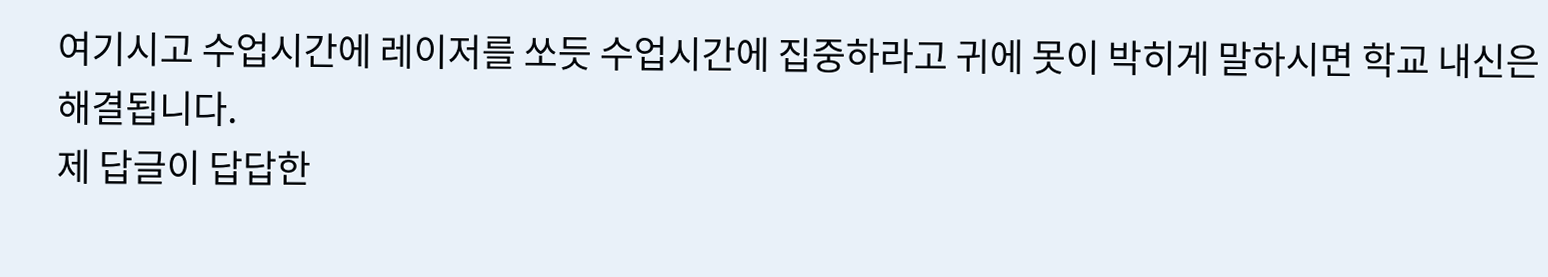여기시고 수업시간에 레이저를 쏘듯 수업시간에 집중하라고 귀에 못이 박히게 말하시면 학교 내신은 해결됩니다.
제 답글이 답답한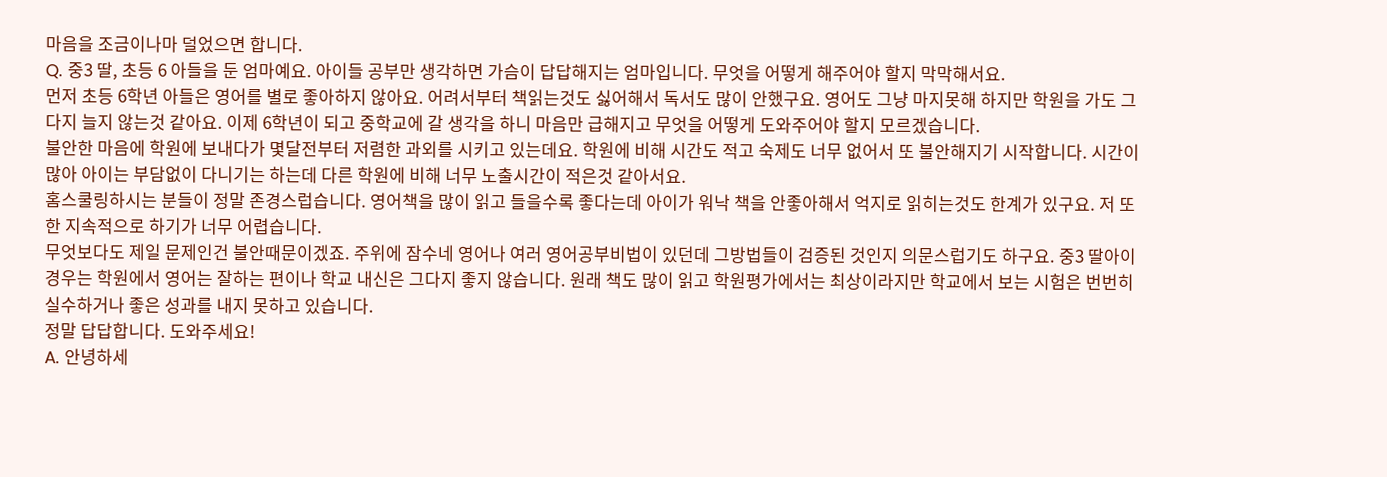마음을 조금이나마 덜었으면 합니다.
Q. 중3 딸, 초등 6 아들을 둔 엄마예요. 아이들 공부만 생각하면 가슴이 답답해지는 엄마입니다. 무엇을 어떻게 해주어야 할지 막막해서요.
먼저 초등 6학년 아들은 영어를 별로 좋아하지 않아요. 어려서부터 책읽는것도 싫어해서 독서도 많이 안했구요. 영어도 그냥 마지못해 하지만 학원을 가도 그다지 늘지 않는것 같아요. 이제 6학년이 되고 중학교에 갈 생각을 하니 마음만 급해지고 무엇을 어떻게 도와주어야 할지 모르겠습니다.
불안한 마음에 학원에 보내다가 몇달전부터 저렴한 과외를 시키고 있는데요. 학원에 비해 시간도 적고 숙제도 너무 없어서 또 불안해지기 시작합니다. 시간이 많아 아이는 부담없이 다니기는 하는데 다른 학원에 비해 너무 노출시간이 적은것 같아서요.
홈스쿨링하시는 분들이 정말 존경스럽습니다. 영어책을 많이 읽고 들을수록 좋다는데 아이가 워낙 책을 안좋아해서 억지로 읽히는것도 한계가 있구요. 저 또한 지속적으로 하기가 너무 어렵습니다.
무엇보다도 제일 문제인건 불안때문이겠죠. 주위에 잠수네 영어나 여러 영어공부비법이 있던데 그방법들이 검증된 것인지 의문스럽기도 하구요. 중3 딸아이 경우는 학원에서 영어는 잘하는 편이나 학교 내신은 그다지 좋지 않습니다. 원래 책도 많이 읽고 학원평가에서는 최상이라지만 학교에서 보는 시험은 번번히 실수하거나 좋은 성과를 내지 못하고 있습니다.
정말 답답합니다. 도와주세요!
A. 안녕하세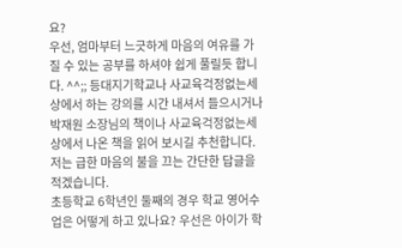요?
우선, 엄마부터 느긋하게 마음의 여유를 가질 수 있는 공부를 하셔야 쉽게 풀릴듯 합니다. ^^;; 등대지기학교나 사교육걱정없는세상에서 하는 강의를 시간 내셔서 들으시거나 박재원 소장님의 책이나 사교육걱정없는세상에서 나온 책을 읽어 보시길 추천합니다.
저는 급한 마음의 불을 끄는 간단한 답글을 적겠습니다.
초등학교 6학년인 둘째의 경우 학교 영어수업은 어떻게 하고 있나요? 우선은 아이가 학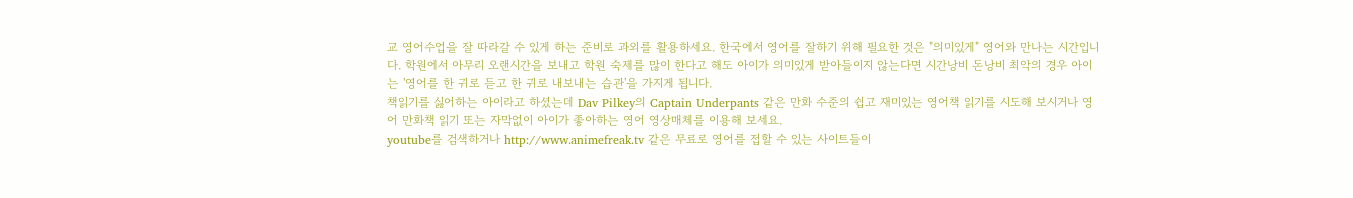교 영어수업을 잘 따라갈 수 있게 하는 준비로 과외를 활용하세요. 한국에서 영어를 잘하기 위해 필요한 것은 "의미있게" 영어와 만나는 시간입니다. 학원에서 아무리 오랜시간을 보내고 학원 숙제를 많이 한다고 해도 아이가 의미있게 받아들이지 않는다면 시간낭비 돈낭비 최악의 경우 아이는 '영어를 한 귀로 듣고 한 귀로 내보내는 습관'을 가지게 됩니다.
책읽기를 싫어하는 아이라고 하셨는데 Dav Pilkey의 Captain Underpants 같은 만화 수준의 쉽고 재미있는 영어책 읽기를 시도해 보시거나 영어 만화책 읽기 또는 자막없이 아이가 좋아하는 영어 영상매체를 이용해 보세요.
youtube를 검색하거나 http://www.animefreak.tv 같은 무료로 영어를 접할 수 있는 사이트들이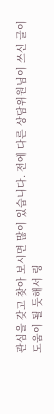관심을 갖고 찾아 보시면 많이 있습니다. 전에 다른 상담위원님이 쓰신 글이 도움이 될 듯해서 링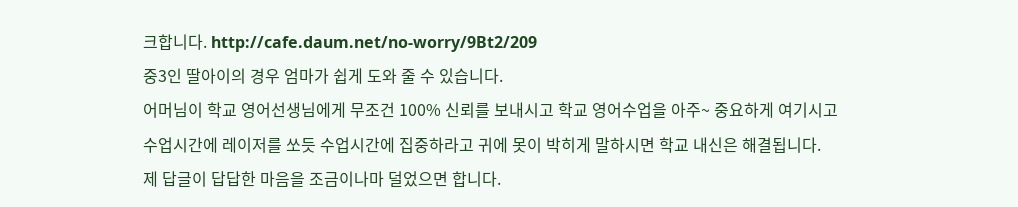크합니다. http://cafe.daum.net/no-worry/9Bt2/209
중3인 딸아이의 경우 엄마가 쉽게 도와 줄 수 있습니다.
어머님이 학교 영어선생님에게 무조건 100% 신뢰를 보내시고 학교 영어수업을 아주~ 중요하게 여기시고 수업시간에 레이저를 쏘듯 수업시간에 집중하라고 귀에 못이 박히게 말하시면 학교 내신은 해결됩니다.
제 답글이 답답한 마음을 조금이나마 덜었으면 합니다.